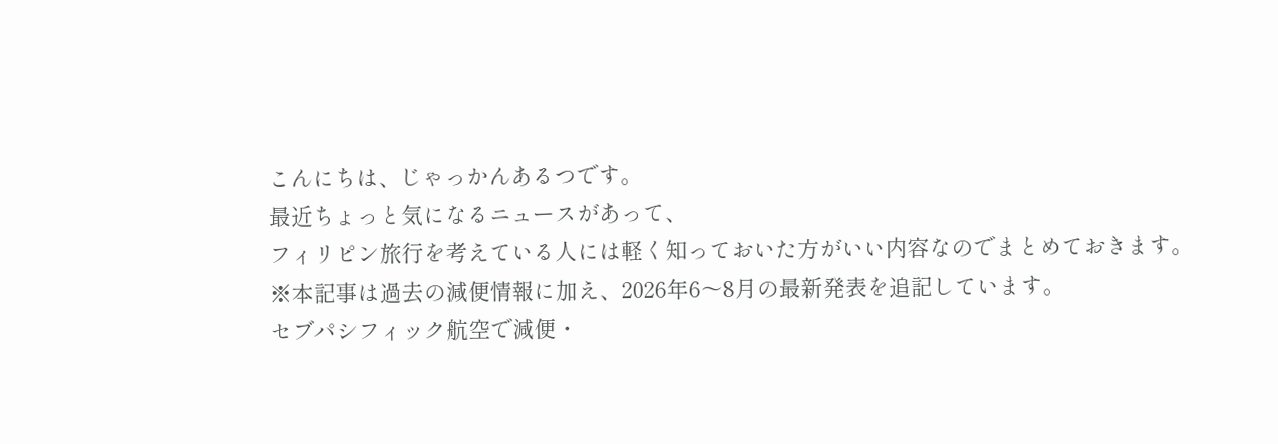こんにちは、じゃっかんあるつです。
最近ちょっと気になるニュースがあって、
フィリピン旅行を考えている人には軽く知っておいた方がいい内容なのでまとめておきます。
※本記事は過去の減便情報に加え、2026年6〜8月の最新発表を追記しています。
セブパシフィック航空で減便・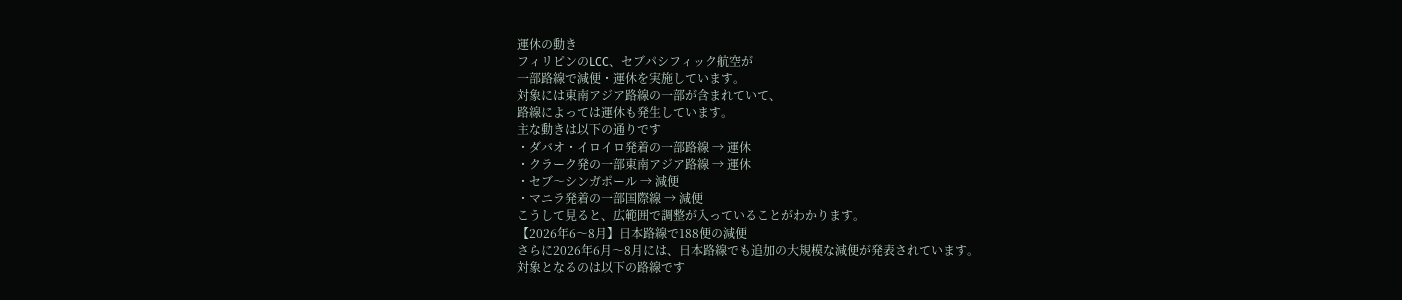運休の動き
フィリピンのLCC、セブパシフィック航空が
一部路線で減便・運休を実施しています。
対象には東南アジア路線の一部が含まれていて、
路線によっては運休も発生しています。
主な動きは以下の通りです
・ダバオ・イロイロ発着の一部路線 → 運休
・クラーク発の一部東南アジア路線 → 運休
・セブ〜シンガポール → 減便
・マニラ発着の一部国際線 → 減便
こうして見ると、広範囲で調整が入っていることがわかります。
【2026年6〜8月】日本路線で188便の減便
さらに2026年6月〜8月には、日本路線でも追加の大規模な減便が発表されています。
対象となるのは以下の路線です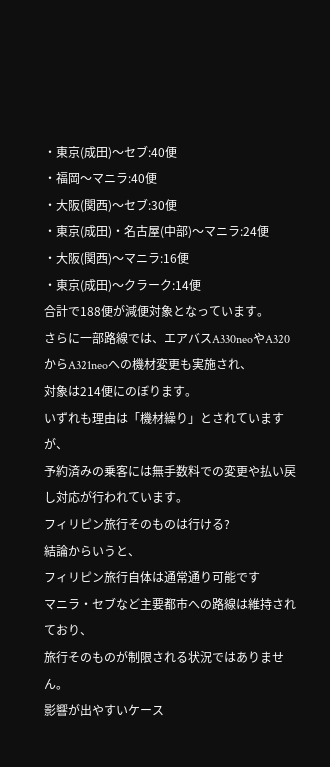・東京(成田)〜セブ:40便
・福岡〜マニラ:40便
・大阪(関西)〜セブ:30便
・東京(成田)・名古屋(中部)〜マニラ:24便
・大阪(関西)〜マニラ:16便
・東京(成田)〜クラーク:14便
合計で188便が減便対象となっています。
さらに一部路線では、エアバスA330neoやA320からA321neoへの機材変更も実施され、
対象は214便にのぼります。
いずれも理由は「機材繰り」とされていますが、
予約済みの乗客には無手数料での変更や払い戻し対応が行われています。
フィリピン旅行そのものは行ける?
結論からいうと、
フィリピン旅行自体は通常通り可能です
マニラ・セブなど主要都市への路線は維持されており、
旅行そのものが制限される状況ではありません。
影響が出やすいケース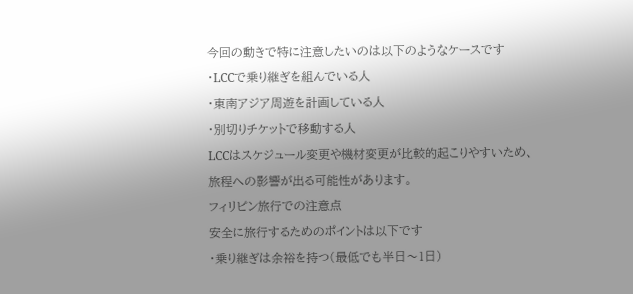今回の動きで特に注意したいのは以下のようなケースです
・LCCで乗り継ぎを組んでいる人
・東南アジア周遊を計画している人
・別切りチケットで移動する人
LCCはスケジュール変更や機材変更が比較的起こりやすいため、
旅程への影響が出る可能性があります。
フィリピン旅行での注意点
安全に旅行するためのポイントは以下です
・乗り継ぎは余裕を持つ(最低でも半日〜1日)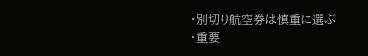・別切り航空券は慎重に選ぶ
・重要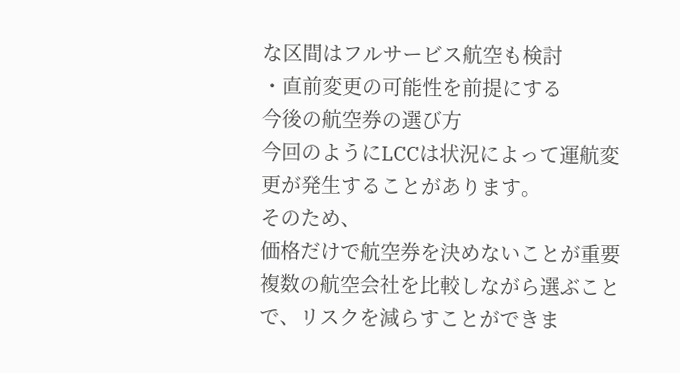な区間はフルサービス航空も検討
・直前変更の可能性を前提にする
今後の航空券の選び方
今回のようにLCCは状況によって運航変更が発生することがあります。
そのため、
価格だけで航空券を決めないことが重要
複数の航空会社を比較しながら選ぶことで、リスクを減らすことができま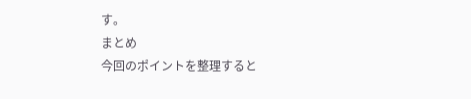す。
まとめ
今回のポイントを整理すると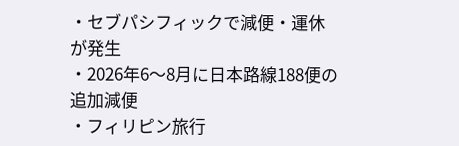・セブパシフィックで減便・運休が発生
・2026年6〜8月に日本路線188便の追加減便
・フィリピン旅行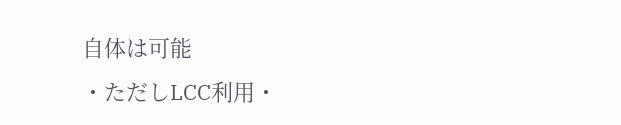自体は可能
・ただしLCC利用・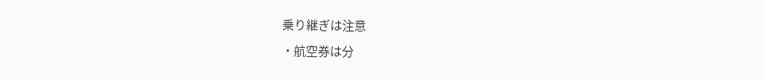乗り継ぎは注意
・航空券は分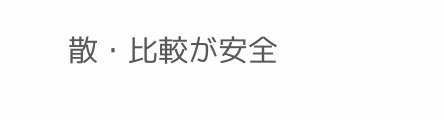散・比較が安全